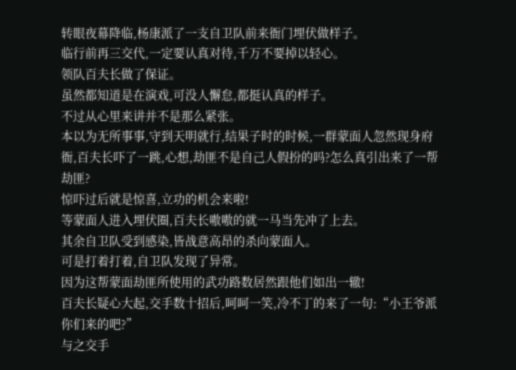转眼夜幕降临,杨康派了一支自卫队前来衙门埋伏做样子。
临行前再三交代,一定要认真对待,千万不要掉以轻心。
领队百夫长做了保证。
虽然都知道是在演戏,可没人懈怠,都挺认真的样子。
不过从心里来讲并不是那么紧张。
本以为无所事事,守到天明就行,结果子时的时候,一群蒙面人忽然现身府衙,百夫长吓了一跳,心想,劫匪不是自己人假扮的吗?怎么真引出来了一帮劫匪?
惊吓过后就是惊喜,立功的机会来啦!
等蒙面人进入埋伏圈,百夫长嗷嗷的就一马当先冲了上去。
其余自卫队受到感染,皆战意高昂的杀向蒙面人。
可是打着打着,自卫队发现了异常。
因为这帮蒙面劫匪所使用的武功路数居然跟他们如出一辙!
百夫长疑心大起,交手数十招后,呵呵一笑,冷不丁的来了一句:“小王爷派你们来的吧?”
与之交手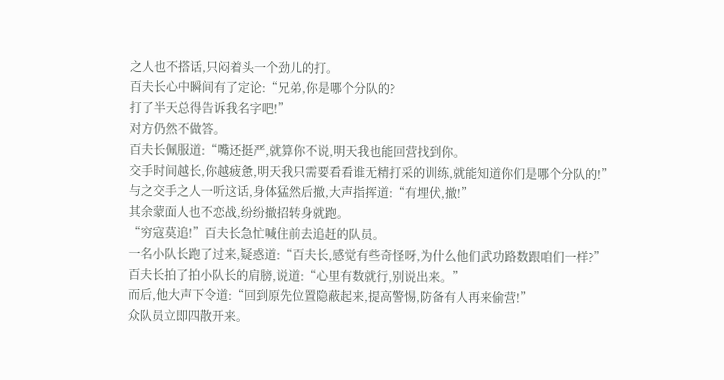之人也不搭话,只闷着头一个劲儿的打。
百夫长心中瞬间有了定论:“兄弟,你是哪个分队的?
打了半天总得告诉我名字吧!”
对方仍然不做答。
百夫长佩服道:“嘴还挺严,就算你不说,明天我也能回营找到你。
交手时间越长,你越疲惫,明天我只需要看看谁无精打采的训练,就能知道你们是哪个分队的!”
与之交手之人一听这话,身体猛然后撤,大声指挥道:“有埋伏,撤!”
其余蒙面人也不恋战,纷纷撤招转身就跑。
“穷寇莫追!”百夫长急忙喊住前去追赶的队员。
一名小队长跑了过来,疑惑道:“百夫长,感觉有些奇怪呀,为什么他们武功路数跟咱们一样?”
百夫长拍了拍小队长的肩膀,说道:“心里有数就行,别说出来。”
而后,他大声下令道:“回到原先位置隐蔽起来,提高警惕,防备有人再来偷营!”
众队员立即四散开来。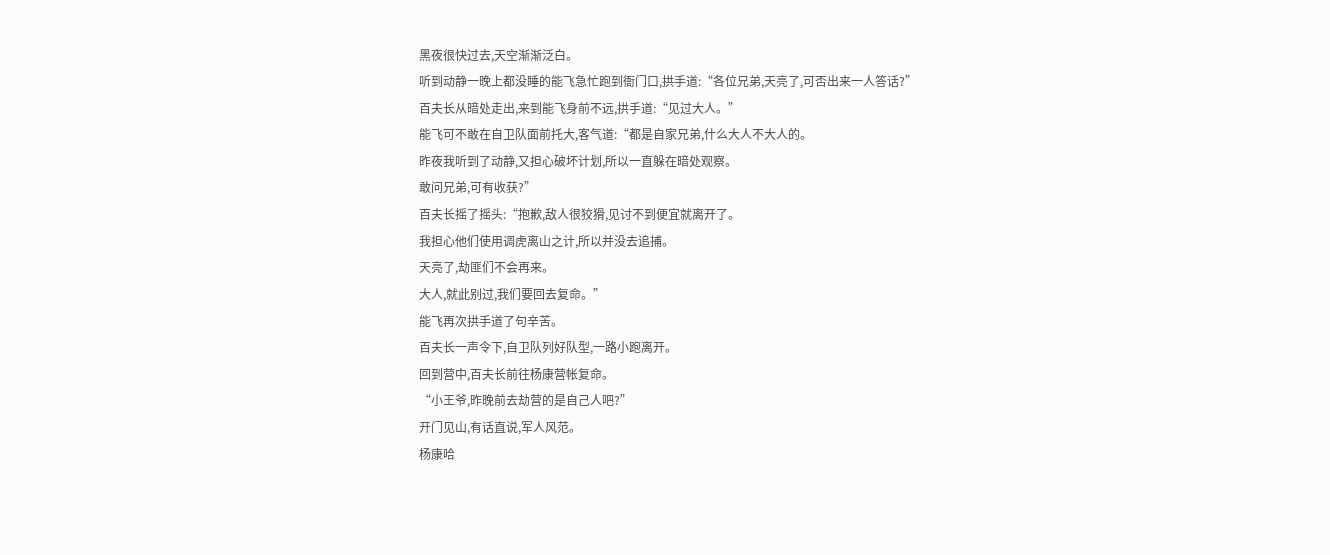黑夜很快过去,天空渐渐泛白。
听到动静一晚上都没睡的能飞急忙跑到衙门口,拱手道:“各位兄弟,天亮了,可否出来一人答话?”
百夫长从暗处走出,来到能飞身前不远,拱手道:“见过大人。”
能飞可不敢在自卫队面前托大,客气道:“都是自家兄弟,什么大人不大人的。
昨夜我听到了动静,又担心破坏计划,所以一直躲在暗处观察。
敢问兄弟,可有收获?”
百夫长摇了摇头:“抱歉,敌人很狡猾,见讨不到便宜就离开了。
我担心他们使用调虎离山之计,所以并没去追捕。
天亮了,劫匪们不会再来。
大人,就此别过,我们要回去复命。”
能飞再次拱手道了句辛苦。
百夫长一声令下,自卫队列好队型,一路小跑离开。
回到营中,百夫长前往杨康营帐复命。
“小王爷,昨晚前去劫营的是自己人吧?”
开门见山,有话直说,军人风范。
杨康哈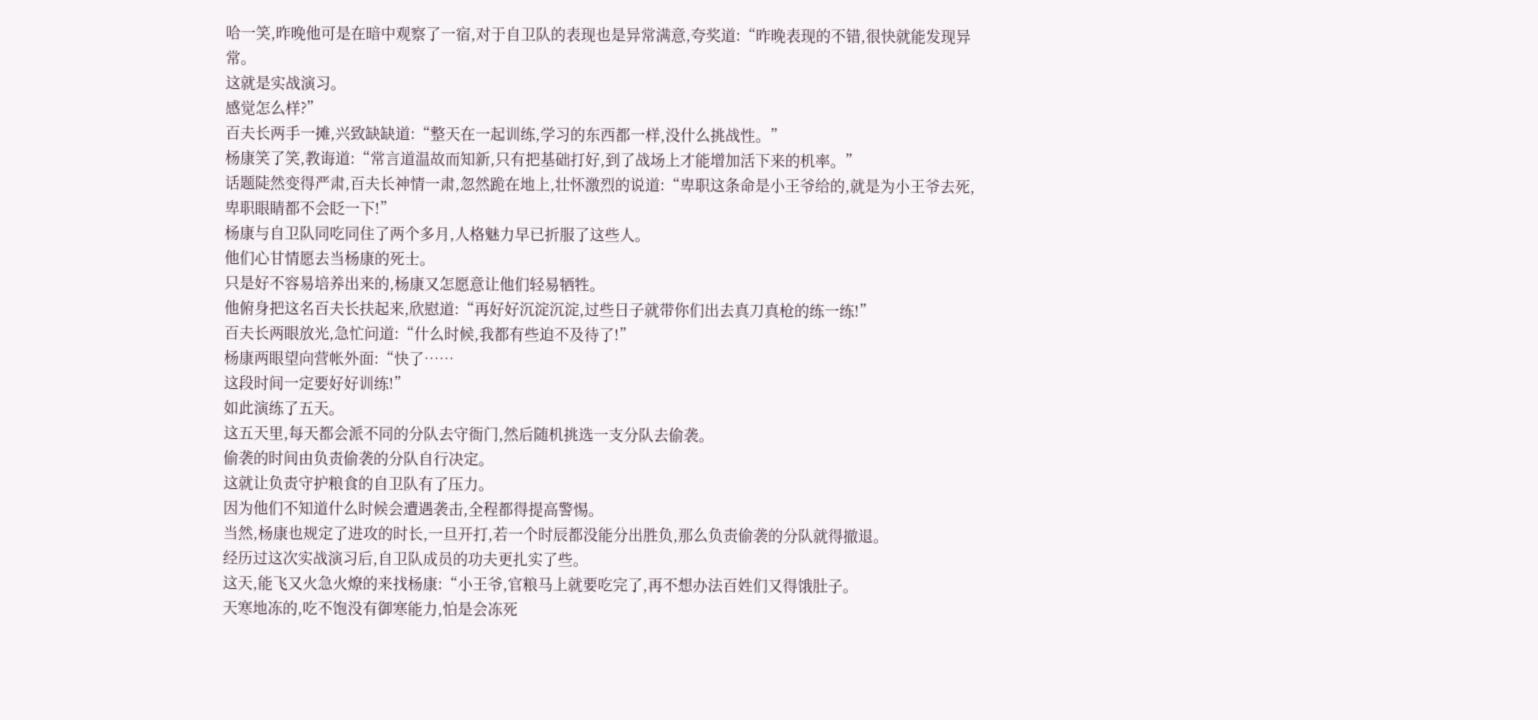哈一笑,昨晚他可是在暗中观察了一宿,对于自卫队的表现也是异常满意,夸奖道:“昨晚表现的不错,很快就能发现异常。
这就是实战演习。
感觉怎么样?”
百夫长两手一摊,兴致缺缺道:“整天在一起训练,学习的东西都一样,没什么挑战性。”
杨康笑了笑,教诲道:“常言道温故而知新,只有把基础打好,到了战场上才能增加活下来的机率。”
话题陡然变得严肃,百夫长神情一肃,忽然跪在地上,壮怀激烈的说道:“卑职这条命是小王爷给的,就是为小王爷去死,卑职眼睛都不会眨一下!”
杨康与自卫队同吃同住了两个多月,人格魅力早已折服了这些人。
他们心甘情愿去当杨康的死士。
只是好不容易培养出来的,杨康又怎愿意让他们轻易牺牲。
他俯身把这名百夫长扶起来,欣慰道:“再好好沉淀沉淀,过些日子就带你们出去真刀真枪的练一练!”
百夫长两眼放光,急忙问道:“什么时候,我都有些迫不及待了!”
杨康两眼望向营帐外面:“快了……
这段时间一定要好好训练!”
如此演练了五天。
这五天里,每天都会派不同的分队去守衙门,然后随机挑选一支分队去偷袭。
偷袭的时间由负责偷袭的分队自行决定。
这就让负责守护粮食的自卫队有了压力。
因为他们不知道什么时候会遭遇袭击,全程都得提高警惕。
当然,杨康也规定了进攻的时长,一旦开打,若一个时辰都没能分出胜负,那么负责偷袭的分队就得撤退。
经历过这次实战演习后,自卫队成员的功夫更扎实了些。
这天,能飞又火急火燎的来找杨康:“小王爷,官粮马上就要吃完了,再不想办法百姓们又得饿肚子。
天寒地冻的,吃不饱没有御寒能力,怕是会冻死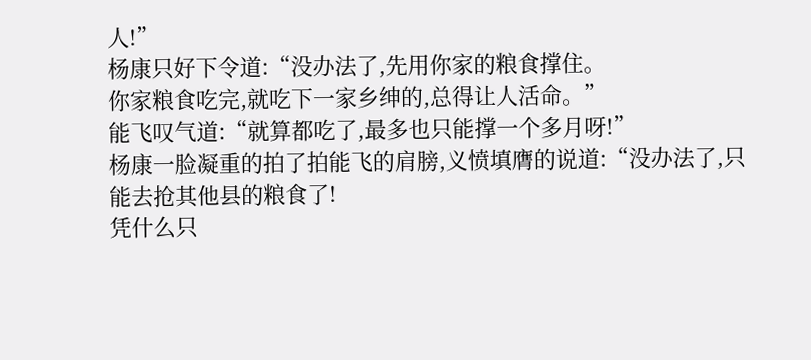人!”
杨康只好下令道:“没办法了,先用你家的粮食撑住。
你家粮食吃完,就吃下一家乡绅的,总得让人活命。”
能飞叹气道:“就算都吃了,最多也只能撑一个多月呀!”
杨康一脸凝重的拍了拍能飞的肩膀,义愤填膺的说道:“没办法了,只能去抢其他县的粮食了!
凭什么只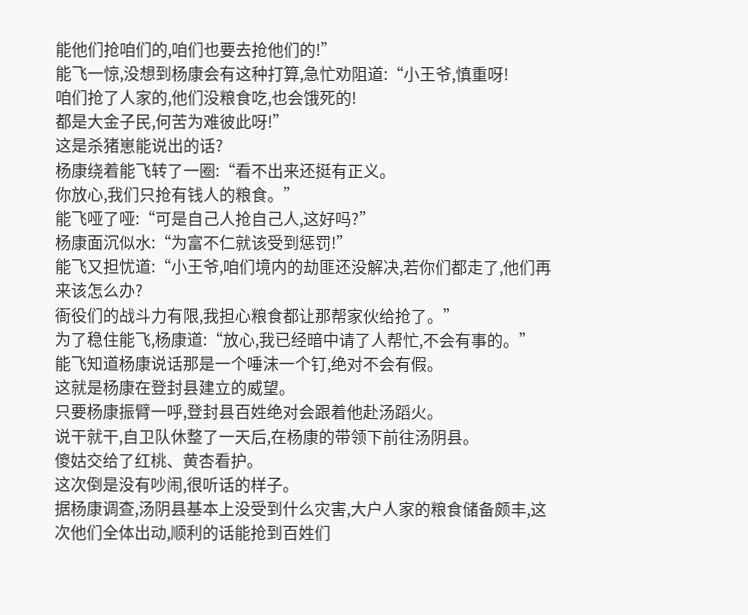能他们抢咱们的,咱们也要去抢他们的!”
能飞一惊,没想到杨康会有这种打算,急忙劝阻道:“小王爷,慎重呀!
咱们抢了人家的,他们没粮食吃,也会饿死的!
都是大金子民,何苦为难彼此呀!”
这是杀猪崽能说出的话?
杨康绕着能飞转了一圈:“看不出来还挺有正义。
你放心,我们只抢有钱人的粮食。”
能飞哑了哑:“可是自己人抢自己人,这好吗?”
杨康面沉似水:“为富不仁就该受到惩罚!”
能飞又担忧道:“小王爷,咱们境内的劫匪还没解决,若你们都走了,他们再来该怎么办?
衙役们的战斗力有限,我担心粮食都让那帮家伙给抢了。”
为了稳住能飞,杨康道:“放心,我已经暗中请了人帮忙,不会有事的。”
能飞知道杨康说话那是一个唾沫一个钉,绝对不会有假。
这就是杨康在登封县建立的威望。
只要杨康振臂一呼,登封县百姓绝对会跟着他赴汤蹈火。
说干就干,自卫队休整了一天后,在杨康的带领下前往汤阴县。
傻姑交给了红桃、黄杏看护。
这次倒是没有吵闹,很听话的样子。
据杨康调查,汤阴县基本上没受到什么灾害,大户人家的粮食储备颇丰,这次他们全体出动,顺利的话能抢到百姓们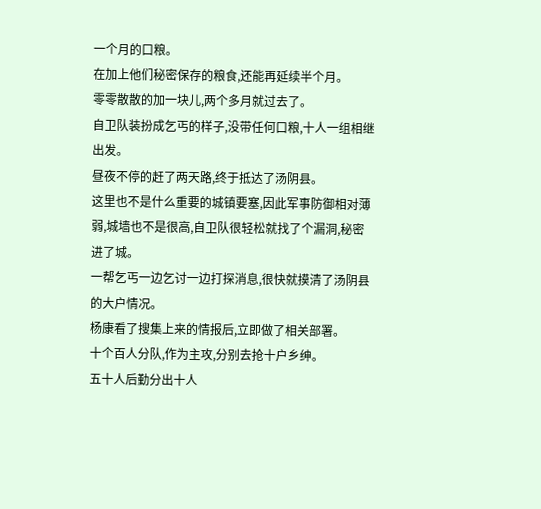一个月的口粮。
在加上他们秘密保存的粮食,还能再延续半个月。
零零散散的加一块儿,两个多月就过去了。
自卫队装扮成乞丐的样子,没带任何口粮,十人一组相继出发。
昼夜不停的赶了两天路,终于抵达了汤阴县。
这里也不是什么重要的城镇要塞,因此军事防御相对薄弱,城墙也不是很高,自卫队很轻松就找了个漏洞,秘密进了城。
一帮乞丐一边乞讨一边打探消息,很快就摸清了汤阴县的大户情况。
杨康看了搜集上来的情报后,立即做了相关部署。
十个百人分队,作为主攻,分别去抢十户乡绅。
五十人后勤分出十人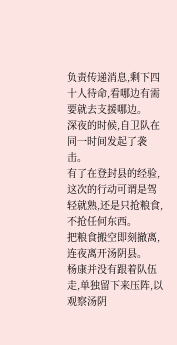负责传递消息,剩下四十人待命,看哪边有需要就去支援哪边。
深夜的时候,自卫队在同一时间发起了袭击。
有了在登封县的经验,这次的行动可谓是驾轻就熟,还是只抢粮食,不抢任何东西。
把粮食搬空即刻撤离,连夜离开汤阴县。
杨康并没有跟着队伍走,单独留下来压阵,以观察汤阴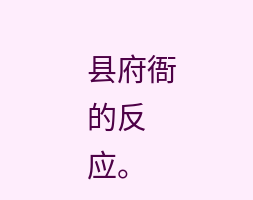县府衙的反应。